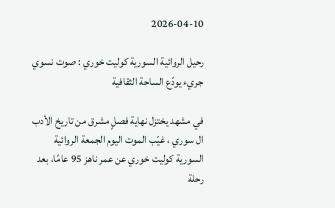2026-04-10

رحيل الروائية السورية كوليت خوري : صوت نسوي جريء يودّع الساحة الثقافية

في مشهد يختزل نهاية فصلٍ مشرق من تاريخ الأدب ال سوري ، غيّب الموت اليوم الجمعة الروائية السورية كوليت خوري عن عمر ناهز 95 عامًا، بعد رحلة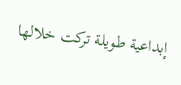إبداعية طويلة تركت خلالها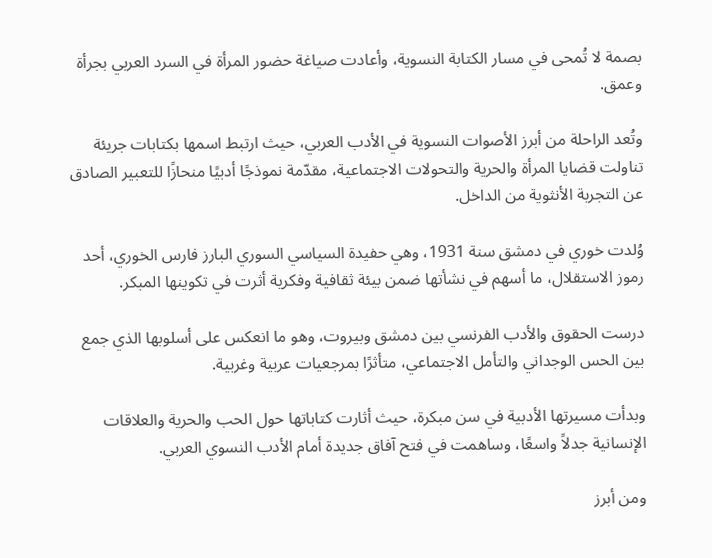بصمة لا تُمحى في مسار الكتابة النسوية، وأعادت صياغة حضور المرأة في السرد العربي بجرأة وعمق.

وتُعد الراحلة من أبرز الأصوات النسوية في الأدب العربي، حيث ارتبط اسمها بكتابات جريئة تناولت قضايا المرأة والحرية والتحولات الاجتماعية، مقدّمة نموذجًا أدبيًا منحازًا للتعبير الصادق عن التجربة الأنثوية من الداخل.

وُلدت خوري في دمشق سنة 1931، وهي حفيدة السياسي السوري البارز فارس الخوري، أحد رموز الاستقلال، ما أسهم في نشأتها ضمن بيئة ثقافية وفكرية أثرت في تكوينها المبكر.

درست الحقوق والأدب الفرنسي بين دمشق وبيروت، وهو ما انعكس على أسلوبها الذي جمع بين الحس الوجداني والتأمل الاجتماعي، متأثرًا بمرجعيات عربية وغربية.

وبدأت مسيرتها الأدبية في سن مبكرة، حيث أثارت كتاباتها حول الحب والحرية والعلاقات الإنسانية جدلاً واسعًا، وساهمت في فتح آفاق جديدة أمام الأدب النسوي العربي.

ومن أبرز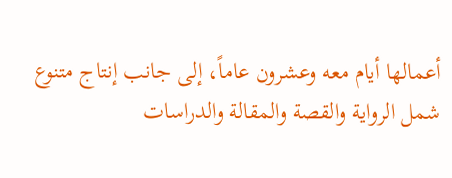أعمالها أيام معه وعشرون عاماً، إلى جانب إنتاج متنوع شمل الرواية والقصة والمقالة والدراسات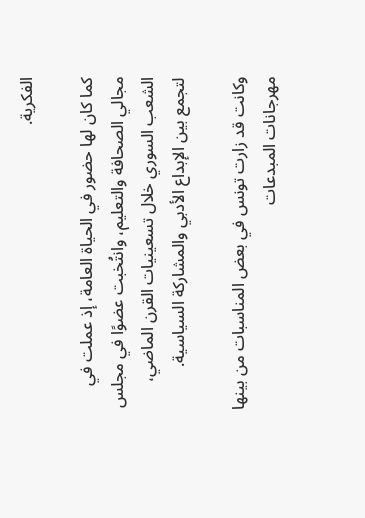الفكرية.

كما كان لها حضور في الحياة العامة، إذ عملت في مجالي الصحافة والتعليم، وانتُخبت عضوًا في مجلس الشعب السوري خلال تسعينيات القرن الماضي، لتجمع بين الإبداع الأدبي والمشاركة السياسية.

وكانت قد زارت تونس في بعض المناسبات من بينها مهرجانات المبدعات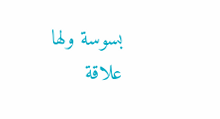بسوسة ولها علاقة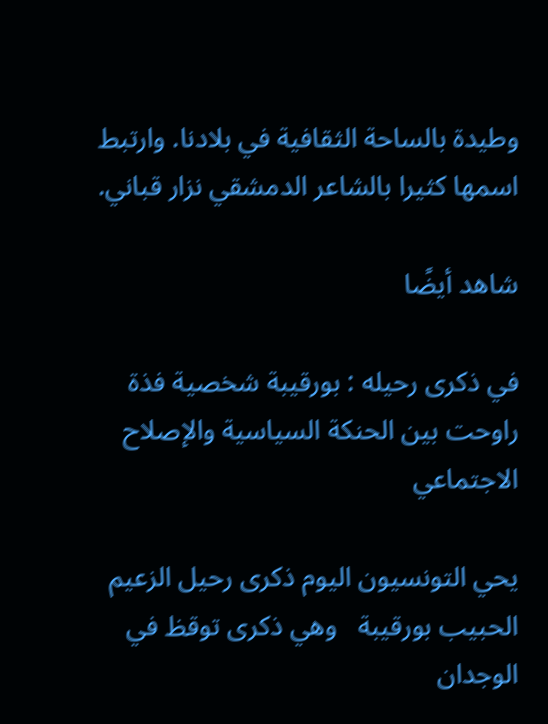وطيدة بالساحة الثقافية في بلادنا. وارتبط اسمها كثيرا بالشاعر الدمشقي نزار قباني.

شاهد أيضًا

في ذكرى رحيله : بورقيبة شخصية فذة راوحت بين الحنكة السياسية والإصلاح الاجتماعي

يحي التونسيون اليوم ذكرى رحيل الزعيم الحبيب بورقيبة   وهي ذكرى توقظ في الوجدان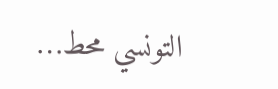التونسي محط…